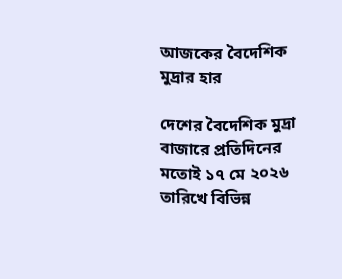আজকের বৈদেশিক মুদ্রার হার

দেশের বৈদেশিক মুদ্রা বাজারে প্রতিদিনের মতোই ১৭ মে ২০২৬ তারিখে বিভিন্ন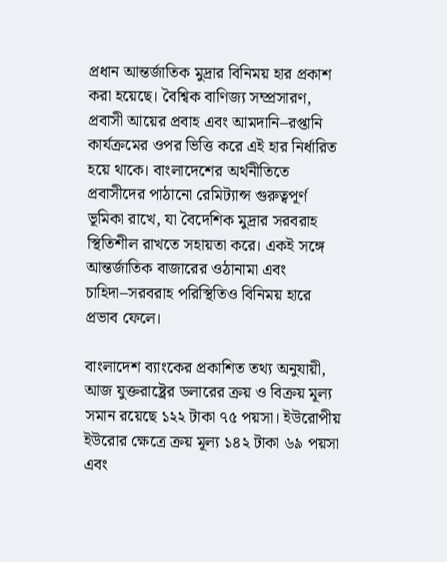প্রধান আন্তর্জাতিক মুদ্রার বিনিময় হার প্রকাশ করা হয়েছে। বৈশ্বিক বাণিজ্য সম্প্রসারণ, প্রবাসী আয়ের প্রবাহ এবং আমদানি–রপ্তানি কার্যক্রমের ওপর ভিত্তি করে এই হার নির্ধারিত হয়ে থাকে। বাংলাদেশের অর্থনীতিতে প্রবাসীদের পাঠানো রেমিট্যান্স গুরুত্বপূর্ণ ভূমিকা রাখে, যা বৈদেশিক মুদ্রার সরবরাহ স্থিতিশীল রাখতে সহায়তা করে। একই সঙ্গে আন্তর্জাতিক বাজারের ওঠানামা এবং চাহিদা–সরবরাহ পরিস্থিতিও বিনিময় হারে প্রভাব ফেলে।

বাংলাদেশ ব্যাংকের প্রকাশিত তথ্য অনুযায়ী, আজ যুক্তরাষ্ট্রের ডলারের ক্রয় ও বিক্রয় মূল্য সমান রয়েছে ১২২ টাকা ৭৫ পয়সা। ইউরোপীয় ইউরোর ক্ষেত্রে ক্রয় মূল্য ১৪২ টাকা ৬৯ পয়সা এবং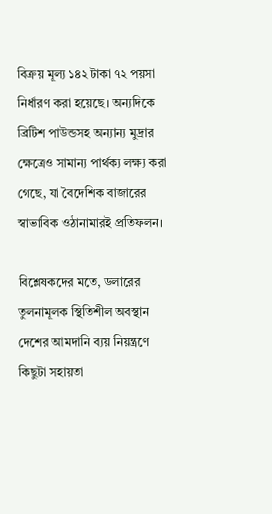বিক্রয় মূল্য ১৪২ টাকা ৭২ পয়সা নির্ধারণ করা হয়েছে। অন্যদিকে ব্রিটিশ পাউন্ডসহ অন্যান্য মুদ্রার ক্ষেত্রেও সামান্য পার্থক্য লক্ষ্য করা গেছে, যা বৈদেশিক বাজারের স্বাভাবিক ওঠানামারই প্রতিফলন।

বিশ্লেষকদের মতে, ডলারের তুলনামূলক স্থিতিশীল অবস্থান দেশের আমদানি ব্যয় নিয়ন্ত্রণে কিছুটা সহায়তা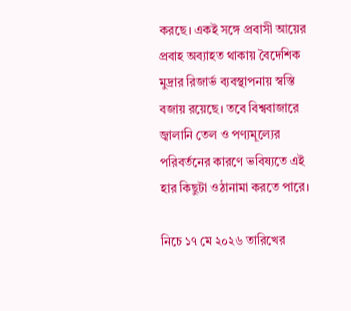করছে। একই সঙ্গে প্রবাসী আয়ের প্রবাহ অব্যাহত থাকায় বৈদেশিক মুদ্রার রিজার্ভ ব্যবস্থাপনায় স্বস্তি বজায় রয়েছে। তবে বিশ্ববাজারে জ্বালানি তেল ও পণ্যমূল্যের পরিবর্তনের কারণে ভবিষ্যতে এই হার কিছুটা ওঠানামা করতে পারে।

নিচে ১৭ মে ২০২৬ তারিখের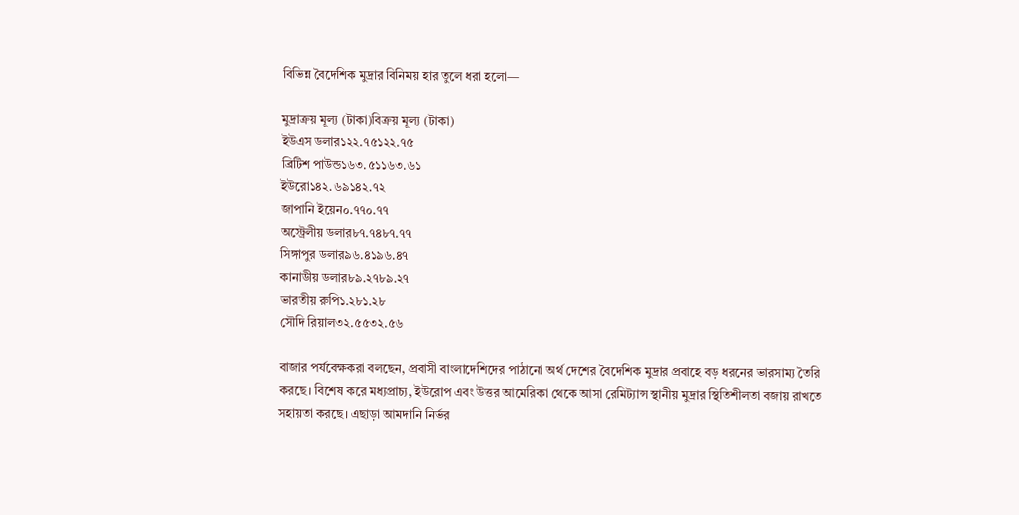বিভিন্ন বৈদেশিক মুদ্রার বিনিময় হার তুলে ধরা হলো—

মুদ্রাক্রয় মূল্য (টাকা)বিক্রয় মূল্য (টাকা)
ইউএস ডলার১২২.৭৫১২২.৭৫
ব্রিটিশ পাউন্ড১৬৩.৫১১৬৩.৬১
ইউরো১৪২.৬৯১৪২.৭২
জাপানি ইয়েন০.৭৭০.৭৭
অস্ট্রেলীয় ডলার৮৭.৭৪৮৭.৭৭
সিঙ্গাপুর ডলার৯৬.৪১৯৬.৪৭
কানাডীয় ডলার৮৯.২৭৮৯.২৭
ভারতীয় রুপি১.২৮১.২৮
সৌদি রিয়াল৩২.৫৫৩২.৫৬

বাজার পর্যবেক্ষকরা বলছেন, প্রবাসী বাংলাদেশিদের পাঠানো অর্থ দেশের বৈদেশিক মুদ্রার প্রবাহে বড় ধরনের ভারসাম্য তৈরি করছে। বিশেষ করে মধ্যপ্রাচ্য, ইউরোপ এবং উত্তর আমেরিকা থেকে আসা রেমিট্যান্স স্থানীয় মুদ্রার স্থিতিশীলতা বজায় রাখতে সহায়তা করছে। এছাড়া আমদানি নির্ভর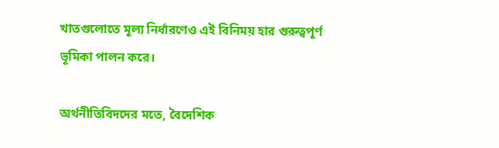খাতগুলোতে মূল্য নির্ধারণেও এই বিনিময় হার গুরুত্বপূর্ণ ভূমিকা পালন করে।

অর্থনীতিবিদদের মতে, বৈদেশিক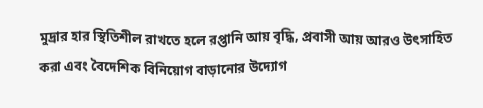মুদ্রার হার স্থিতিশীল রাখতে হলে রপ্তানি আয় বৃদ্ধি, প্রবাসী আয় আরও উৎসাহিত করা এবং বৈদেশিক বিনিয়োগ বাড়ানোর উদ্যোগ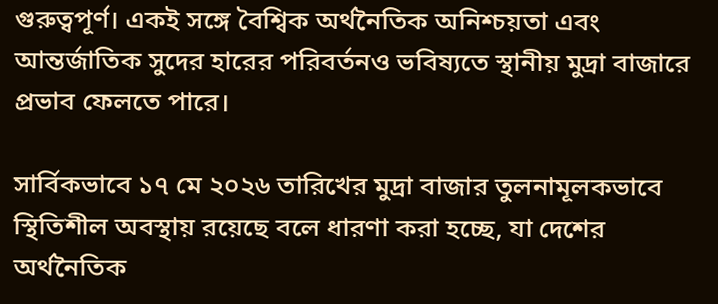গুরুত্বপূর্ণ। একই সঙ্গে বৈশ্বিক অর্থনৈতিক অনিশ্চয়তা এবং আন্তর্জাতিক সুদের হারের পরিবর্তনও ভবিষ্যতে স্থানীয় মুদ্রা বাজারে প্রভাব ফেলতে পারে।

সার্বিকভাবে ১৭ মে ২০২৬ তারিখের মুদ্রা বাজার তুলনামূলকভাবে স্থিতিশীল অবস্থায় রয়েছে বলে ধারণা করা হচ্ছে, যা দেশের অর্থনৈতিক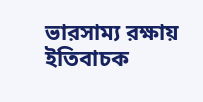ভারসাম্য রক্ষায় ইতিবাচক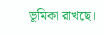ভূমিকা রাখছে।